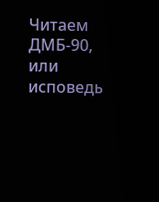Читаем ДМБ-90, или исповедь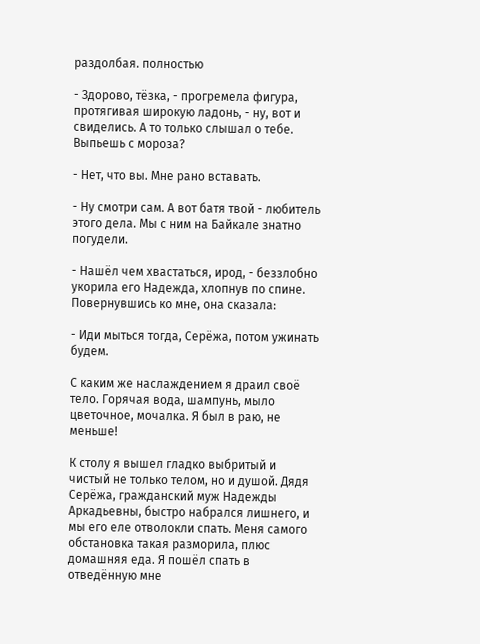раздолбая. полностью

- Здорово, тёзка, - прогремела фигура, протягивая широкую ладонь, - ну, вот и свиделись. А то только слышал о тебе. Выпьешь с мороза?

- Нет, что вы. Мне рано вставать.

- Ну смотри сам. А вот батя твой - любитель этого дела. Мы с ним на Байкале знатно погудели.

- Нашёл чем хвастаться, ирод, - беззлобно укорила его Надежда, хлопнув по спине. Повернувшись ко мне, она сказала:

- Иди мыться тогда, Серёжа, потом ужинать будем.

С каким же наслаждением я драил своё тело. Горячая вода, шампунь, мыло цветочное, мочалка. Я был в раю, не меньше!

К столу я вышел гладко выбритый и чистый не только телом, но и душой. Дядя Серёжа, гражданский муж Надежды Аркадьевны, быстро набрался лишнего, и мы его еле отволокли спать. Меня самого обстановка такая разморила, плюс домашняя еда. Я пошёл спать в отведённую мне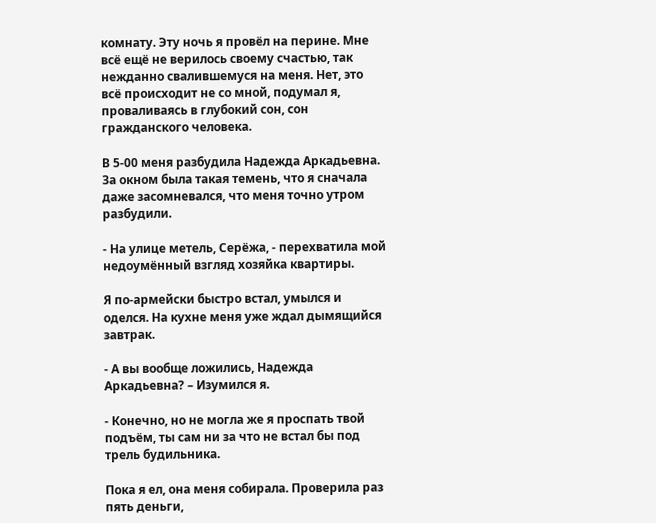комнату. Эту ночь я провёл на перине. Мне всё ещё не верилось своему счастью, так нежданно свалившемуся на меня. Нет, это всё происходит не со мной, подумал я, проваливаясь в глубокий сон, сон гражданского человека.

В 5-00 меня разбудила Надежда Аркадьевна. За окном была такая темень, что я сначала даже засомневался, что меня точно утром разбудили.

- На улице метель, Серёжа, - перехватила мой недоумённый взгляд хозяйка квартиры.

Я по-армейски быстро встал, умылся и оделся. На кухне меня уже ждал дымящийся завтрак.

- А вы вообще ложились, Надежда Аркадьевна? – Изумился я.

- Конечно, но не могла же я проспать твой подъём, ты сам ни за что не встал бы под трель будильника.

Пока я ел, она меня собирала. Проверила раз пять деньги,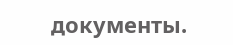документы.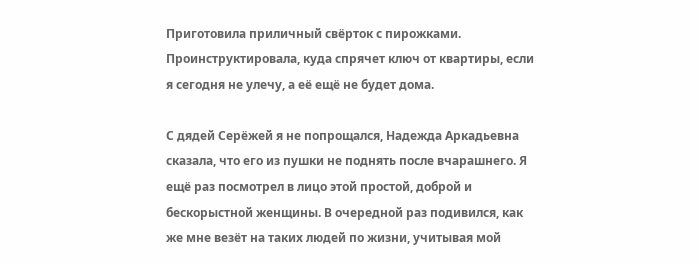Приготовила приличный свёрток с пирожками. Проинструктировала, куда спрячет ключ от квартиры, если я сегодня не улечу, а её ещё не будет дома.

С дядей Серёжей я не попрощался, Надежда Аркадьевна сказала, что его из пушки не поднять после вчарашнего. Я ещё раз посмотрел в лицо этой простой, доброй и бескорыстной женщины. В очередной раз подивился, как же мне везёт на таких людей по жизни, учитывая мой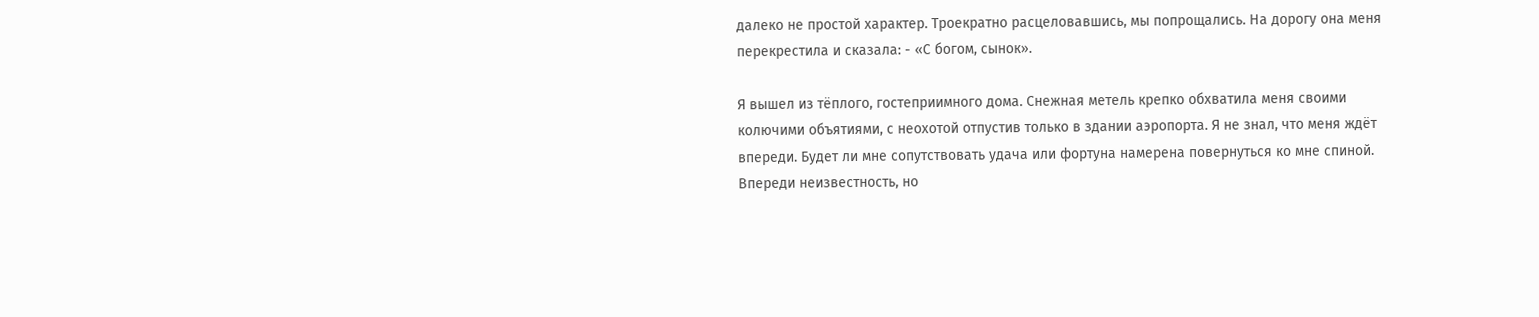далеко не простой характер. Троекратно расцеловавшись, мы попрощались. На дорогу она меня перекрестила и сказала: - «С богом, сынок».

Я вышел из тёплого, гостеприимного дома. Снежная метель крепко обхватила меня своими колючими объятиями, с неохотой отпустив только в здании аэропорта. Я не знал, что меня ждёт впереди. Будет ли мне сопутствовать удача или фортуна намерена повернуться ко мне спиной. Впереди неизвестность, но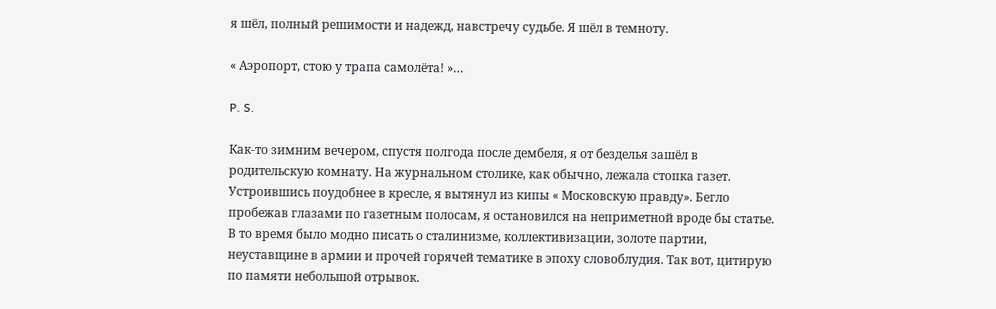я шёл, полный решимости и надежд, навстречу судьбе. Я шёл в темноту.

« Аэропорт, стою у трапа самолёта! »…

P. S.

Как-то зимним вечером, спустя полгода после дембеля, я от безделья зашёл в родительскую комнату. На журнальном столике, как обычно, лежала стопка газет. Устроившись поудобнее в кресле, я вытянул из кипы « Московскую правду». Бегло пробежав глазами по газетным полосам, я остановился на неприметной вроде бы статье. В то время было модно писать о сталинизме, коллективизации, золоте партии, неуставщине в армии и прочей горячей тематике в эпоху словоблудия. Так вот, цитирую по памяти небольшой отрывок.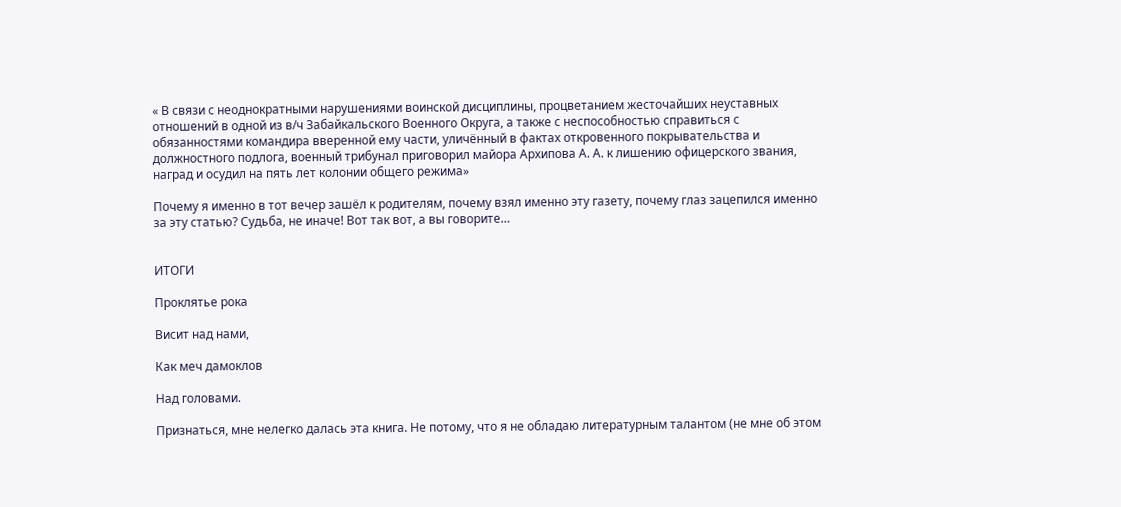« В связи с неоднократными нарушениями воинской дисциплины, процветанием жесточайших неуставных отношений в одной из в/ч Забайкальского Военного Округа, а также с неспособностью справиться с обязанностями командира вверенной ему части, уличённый в фактах откровенного покрывательства и должностного подлога, военный трибунал приговорил майора Архипова А. А. к лишению офицерского звания, наград и осудил на пять лет колонии общего режима»

Почему я именно в тот вечер зашёл к родителям, почему взял именно эту газету, почему глаз зацепился именно за эту статью? Судьба, не иначе! Вот так вот, а вы говорите…


ИТОГИ

Проклятье рока

Висит над нами,

Как меч дамоклов

Над головами.

Признаться, мне нелегко далась эта книга. Не потому, что я не обладаю литературным талантом (не мне об этом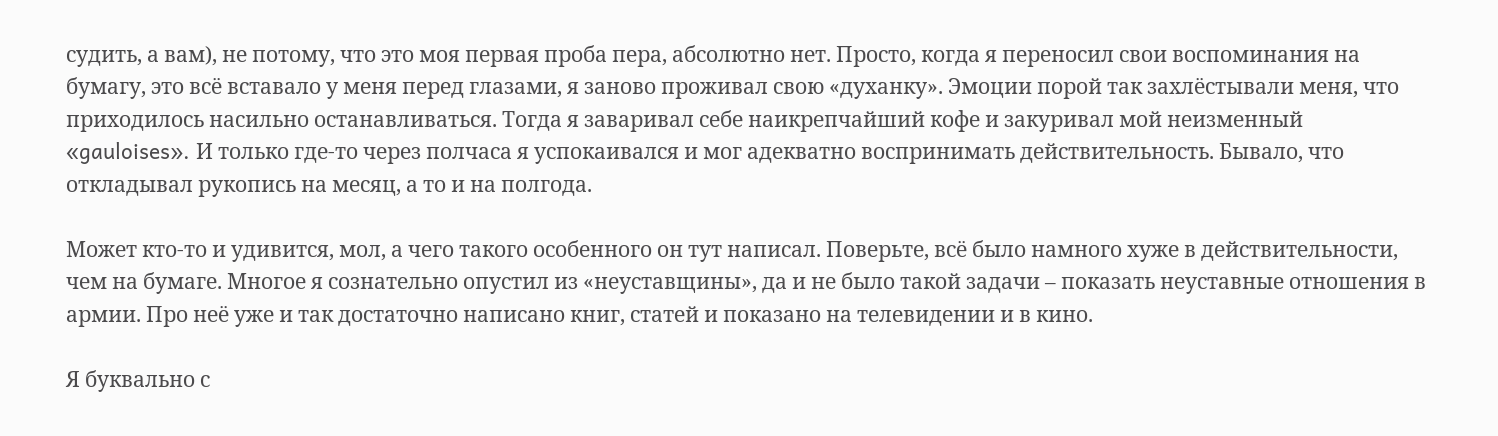судить, а вам), не потому, что это моя первая проба пера, абсолютно нет. Просто, когда я переносил свои воспоминания на бумагу, это всё вставало у меня перед глазами, я заново проживал свою «духанку». Эмоции порой так захлёстывали меня, что приходилось насильно останавливаться. Тогда я заваривал себе наикрепчайший кофе и закуривал мой неизменный «gauloises». И только где-то через полчаса я успокаивался и мог адекватно воспринимать действительность. Бывало, что откладывал рукопись на месяц, а то и на полгода.

Может кто-то и удивится, мол, а чего такого особенного он тут написал. Поверьте, всё было намного хуже в действительности, чем на бумаге. Многое я сознательно опустил из «неуставщины», да и не было такой задачи – показать неуставные отношения в армии. Про неё уже и так достаточно написано книг, статей и показано на телевидении и в кино.

Я буквально с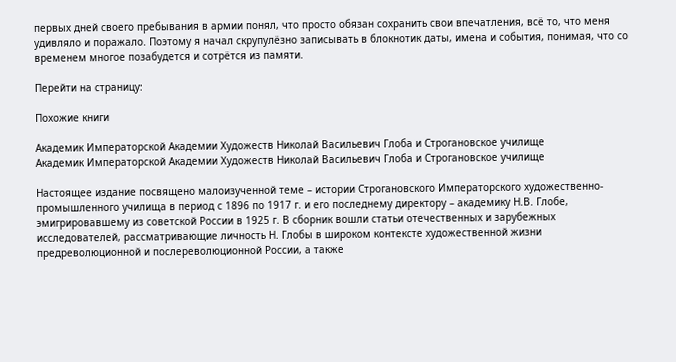первых дней своего пребывания в армии понял, что просто обязан сохранить свои впечатления, всё то, что меня удивляло и поражало. Поэтому я начал скрупулёзно записывать в блокнотик даты, имена и события, понимая, что со временем многое позабудется и сотрётся из памяти.

Перейти на страницу:

Похожие книги

Академик Императорской Академии Художеств Николай Васильевич Глоба и Строгановское училище
Академик Императорской Академии Художеств Николай Васильевич Глоба и Строгановское училище

Настоящее издание посвящено малоизученной теме – истории Строгановского Императорского художественно-промышленного училища в период с 1896 по 1917 г. и его последнему директору – академику Н.В. Глобе, эмигрировавшему из советской России в 1925 г. В сборник вошли статьи отечественных и зарубежных исследователей, рассматривающие личность Н. Глобы в широком контексте художественной жизни предреволюционной и послереволюционной России, а также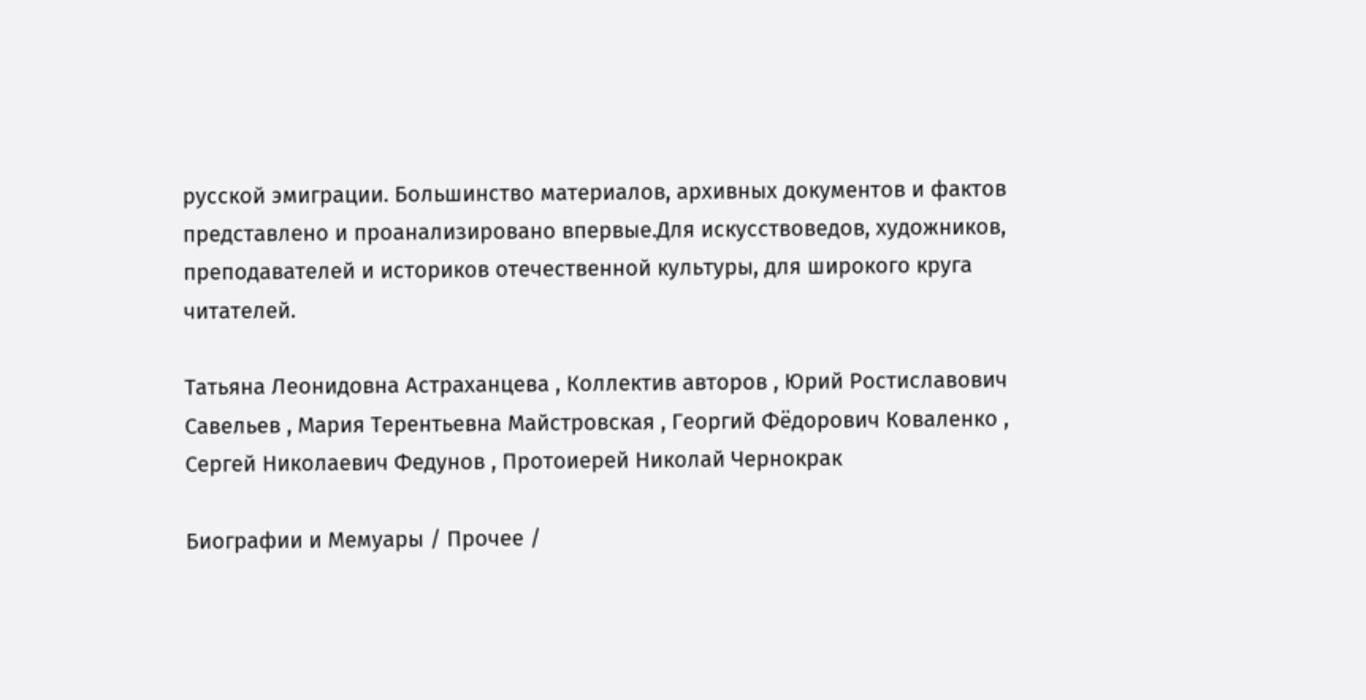русской эмиграции. Большинство материалов, архивных документов и фактов представлено и проанализировано впервые.Для искусствоведов, художников, преподавателей и историков отечественной культуры, для широкого круга читателей.

Татьяна Леонидовна Астраханцева , Коллектив авторов , Юрий Ростиславович Савельев , Мария Терентьевна Майстровская , Георгий Фёдорович Коваленко , Сергей Николаевич Федунов , Протоиерей Николай Чернокрак

Биографии и Мемуары / Прочее /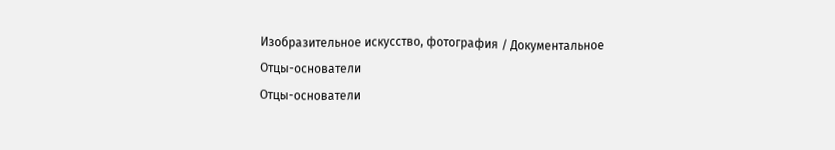Изобразительное искусство, фотография / Документальное
Отцы-основатели
Отцы-основатели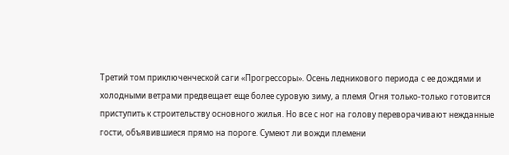Третий том приключенческой саги «Прогрессоры». Осень ледникового периода с ее дождями и холодными ветрами предвещает еще более суровую зиму, а племя Огня только-только готовится приступить к строительству основного жилья. Но все с ног на голову переворачивают нежданные гости, объявившиеся прямо на пороге. Сумеют ли вожди племени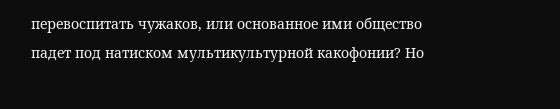перевоспитать чужаков, или основанное ими общество падет под натиском мультикультурной какофонии? Но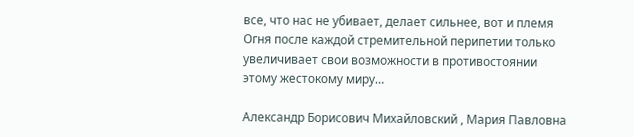все, что нас не убивает, делает сильнее, вот и племя Огня после каждой стремительной перипетии только увеличивает свои возможности в противостоянии этому жестокому миру…

Александр Борисович Михайловский , Мария Павловна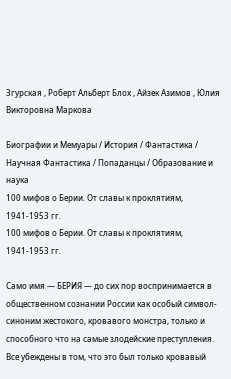Згурская , Роберт Альберт Блох , Айзек Азимов , Юлия Викторовна Маркова

Биографии и Мемуары / История / Фантастика / Научная Фантастика / Попаданцы / Образование и наука
100 мифов о Берии. От славы к проклятиям, 1941-1953 гг.
100 мифов о Берии. От славы к проклятиям, 1941-1953 гг.

Само имя — БЕРИЯ — до сих пор воспринимается в общественном сознании России как особый символ-синоним жестокого, кровавого монстра, только и способного что на самые злодейские преступления. Все убеждены в том, что это был только кровавый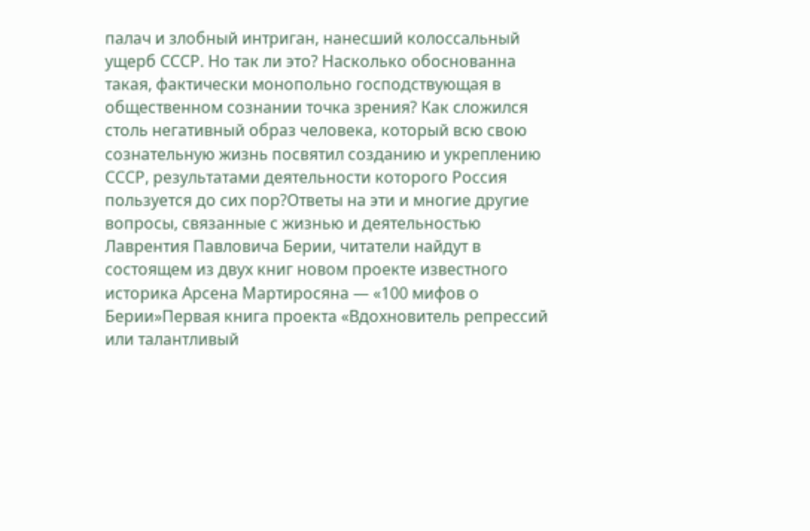палач и злобный интриган, нанесший колоссальный ущерб СССР. Но так ли это? Насколько обоснованна такая, фактически монопольно господствующая в общественном сознании точка зрения? Как сложился столь негативный образ человека, который всю свою сознательную жизнь посвятил созданию и укреплению СССР, результатами деятельности которого Россия пользуется до сих пор?Ответы на эти и многие другие вопросы, связанные с жизнью и деятельностью Лаврентия Павловича Берии, читатели найдут в состоящем из двух книг новом проекте известного историка Арсена Мартиросяна — «100 мифов о Берии»Первая книга проекта «Вдохновитель репрессий или талантливый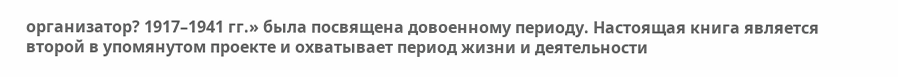организатор? 1917–1941 гг.» была посвящена довоенному периоду. Настоящая книга является второй в упомянутом проекте и охватывает период жизни и деятельности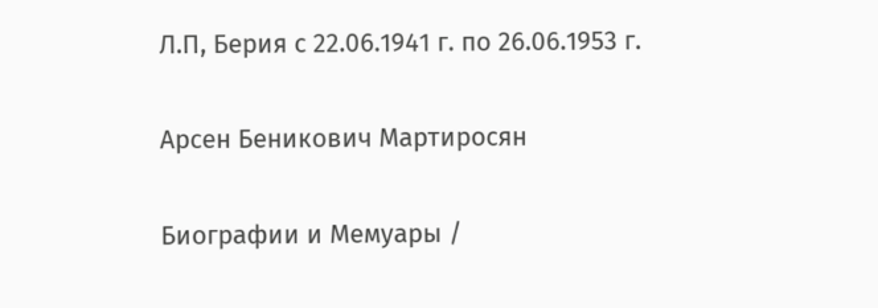Л.П, Берия с 22.06.1941 г. по 26.06.1953 г.

Арсен Беникович Мартиросян

Биографии и Мемуары /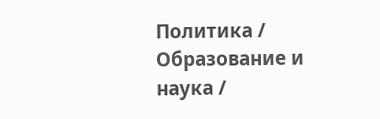Политика / Образование и наука /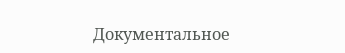Документальное